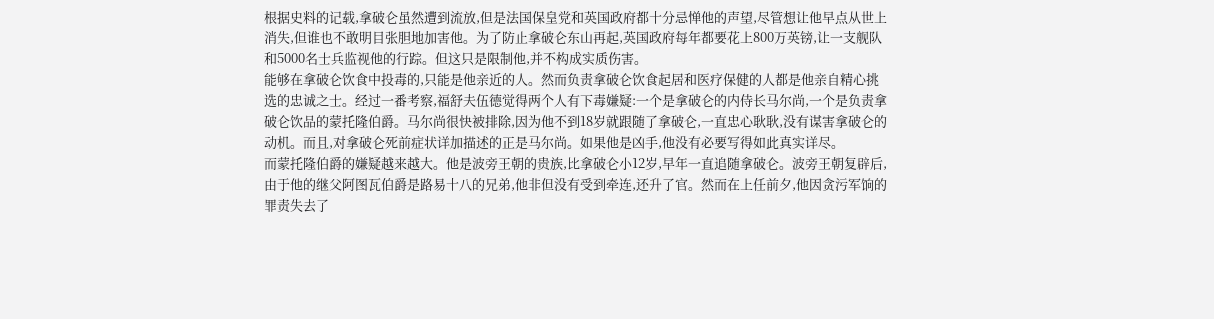根据史料的记载,拿破仑虽然遭到流放,但是法国保皇党和英国政府都十分忌惮他的声望,尽管想让他早点从世上消失,但谁也不敢明目张胆地加害他。为了防止拿破仑东山再起,英国政府每年都要花上800万英镑,让一支舰队和5000名士兵监视他的行踪。但这只是限制他,并不构成实质伤害。
能够在拿破仑饮食中投毒的,只能是他亲近的人。然而负责拿破仑饮食起居和医疗保健的人都是他亲自精心挑选的忠诚之士。经过一番考察,福舒夫伍德觉得两个人有下毒嫌疑:一个是拿破仑的内侍长马尔尚,一个是负责拿破仑饮品的蒙托隆伯爵。马尔尚很快被排除,因为他不到18岁就跟随了拿破仑,一直忠心耿耿,没有谋害拿破仑的动机。而且,对拿破仑死前症状详加描述的正是马尔尚。如果他是凶手,他没有必要写得如此真实详尽。
而蒙托隆伯爵的嫌疑越来越大。他是波旁王朝的贵族,比拿破仑小12岁,早年一直追随拿破仑。波旁王朝复辟后,由于他的继父阿图瓦伯爵是路易十八的兄弟,他非但没有受到牵连,还升了官。然而在上任前夕,他因贪污军饷的罪责失去了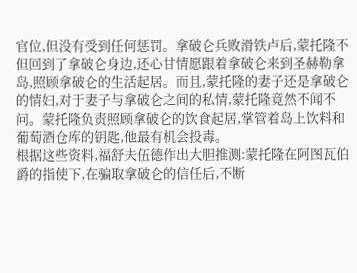官位,但没有受到任何惩罚。拿破仑兵败滑铁卢后,蒙托隆不但回到了拿破仑身边,还心甘情愿跟着拿破仑来到圣赫勒拿岛,照顾拿破仑的生活起居。而且,蒙托隆的妻子还是拿破仑的情妇,对于妻子与拿破仑之间的私情,蒙托隆竟然不闻不问。蒙托隆负责照顾拿破仑的饮食起居,掌管着岛上饮料和葡萄酒仓库的钥匙,他最有机会投毒。
根据这些资料,福舒夫伍德作出大胆推测:蒙托隆在阿图瓦伯爵的指使下,在骗取拿破仑的信任后,不断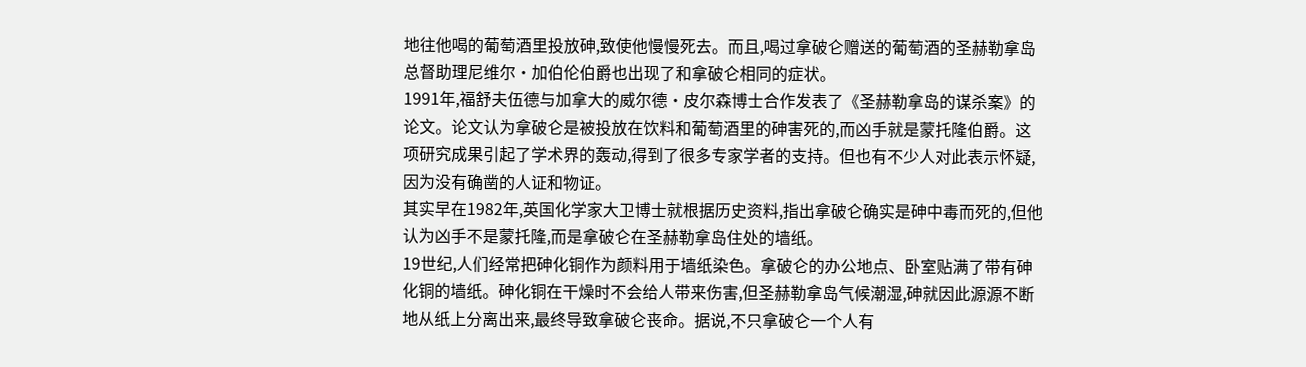地往他喝的葡萄酒里投放砷,致使他慢慢死去。而且,喝过拿破仑赠送的葡萄酒的圣赫勒拿岛总督助理尼维尔·加伯伦伯爵也出现了和拿破仑相同的症状。
1991年,福舒夫伍德与加拿大的威尔德·皮尔森博士合作发表了《圣赫勒拿岛的谋杀案》的论文。论文认为拿破仑是被投放在饮料和葡萄酒里的砷害死的,而凶手就是蒙托隆伯爵。这项研究成果引起了学术界的轰动,得到了很多专家学者的支持。但也有不少人对此表示怀疑,因为没有确凿的人证和物证。
其实早在1982年,英国化学家大卫博士就根据历史资料,指出拿破仑确实是砷中毒而死的,但他认为凶手不是蒙托隆,而是拿破仑在圣赫勒拿岛住处的墙纸。
19世纪,人们经常把砷化铜作为颜料用于墙纸染色。拿破仑的办公地点、卧室贴满了带有砷化铜的墙纸。砷化铜在干燥时不会给人带来伤害,但圣赫勒拿岛气候潮湿,砷就因此源源不断地从纸上分离出来,最终导致拿破仑丧命。据说,不只拿破仑一个人有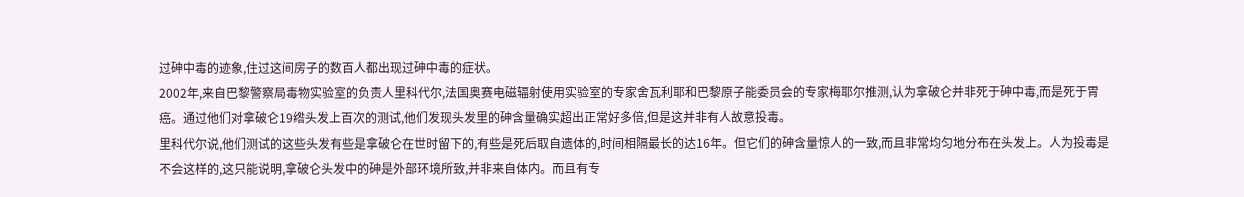过砷中毒的迹象,住过这间房子的数百人都出现过砷中毒的症状。
2002年,来自巴黎警察局毒物实验室的负责人里科代尔,法国奥赛电磁辐射使用实验室的专家舍瓦利耶和巴黎原子能委员会的专家梅耶尔推测,认为拿破仑并非死于砷中毒,而是死于胃癌。通过他们对拿破仑19绺头发上百次的测试,他们发现头发里的砷含量确实超出正常好多倍,但是这并非有人故意投毒。
里科代尔说,他们测试的这些头发有些是拿破仑在世时留下的,有些是死后取自遗体的,时间相隔最长的达16年。但它们的砷含量惊人的一致,而且非常均匀地分布在头发上。人为投毒是不会这样的,这只能说明,拿破仑头发中的砷是外部环境所致,并非来自体内。而且有专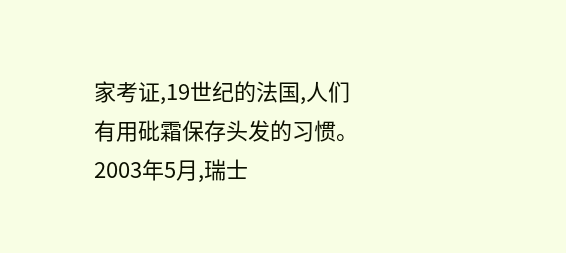家考证,19世纪的法国,人们有用砒霜保存头发的习惯。
2003年5月,瑞士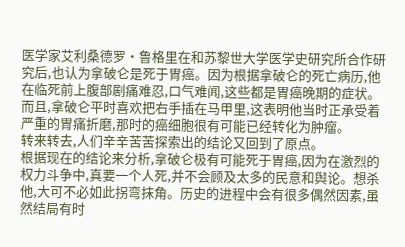医学家艾利桑德罗·鲁格里在和苏黎世大学医学史研究所合作研究后,也认为拿破仑是死于胃癌。因为根据拿破仑的死亡病历,他在临死前上腹部剧痛难忍,口气难闻,这些都是胃癌晚期的症状。而且,拿破仑平时喜欢把右手插在马甲里,这表明他当时正承受着严重的胃痛折磨,那时的癌细胞很有可能已经转化为肿瘤。
转来转去,人们辛辛苦苦探索出的结论又回到了原点。
根据现在的结论来分析,拿破仑极有可能死于胃癌,因为在激烈的权力斗争中,真要一个人死,并不会顾及太多的民意和舆论。想杀他,大可不必如此拐弯抹角。历史的进程中会有很多偶然因素,虽然结局有时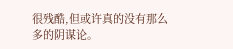很残酷,但或许真的没有那么多的阴谋论。